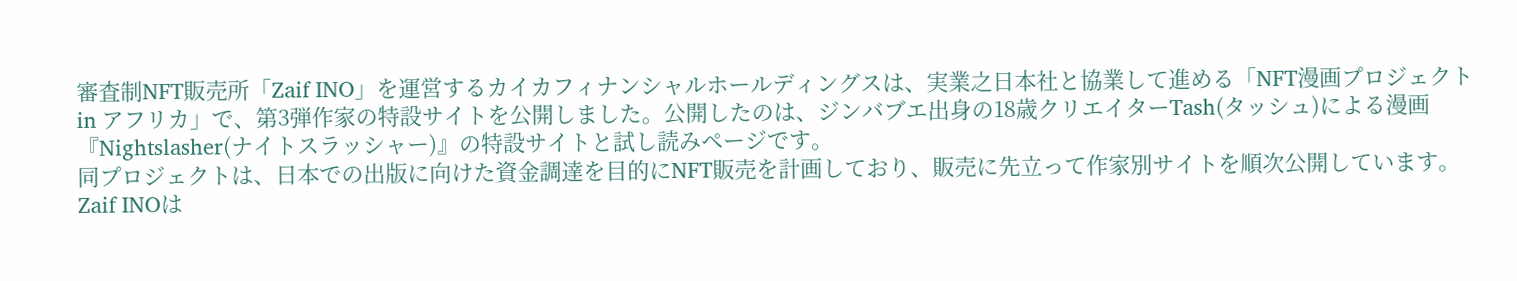審査制NFT販売所「Zaif INO」を運営するカイカフィナンシャルホールディングスは、実業之日本社と協業して進める「NFT漫画プロジェクト in アフリカ」で、第3弾作家の特設サイトを公開しました。公開したのは、ジンバブエ出身の18歳クリエイターTash(タッシュ)による漫画『Nightslasher(ナイトスラッシャー)』の特設サイトと試し読みページです。
同プロジェクトは、日本での出版に向けた資金調達を目的にNFT販売を計画しており、販売に先立って作家別サイトを順次公開しています。Zaif INOは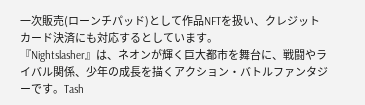一次販売(ローンチパッド)として作品NFTを扱い、クレジットカード決済にも対応するとしています。
『Nightslasher』は、ネオンが輝く巨大都市を舞台に、戦闘やライバル関係、少年の成長を描くアクション・バトルファンタジーです。Tash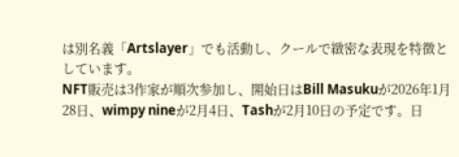は別名義「Artslayer」でも活動し、クールで緻密な表現を特徴としています。
NFT販売は3作家が順次参加し、開始日はBill Masukuが2026年1月28日、wimpy nineが2月4日、Tashが2月10日の予定です。日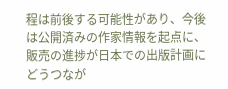程は前後する可能性があり、今後は公開済みの作家情報を起点に、販売の進捗が日本での出版計画にどうつなが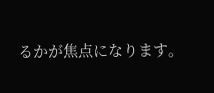るかが焦点になります。